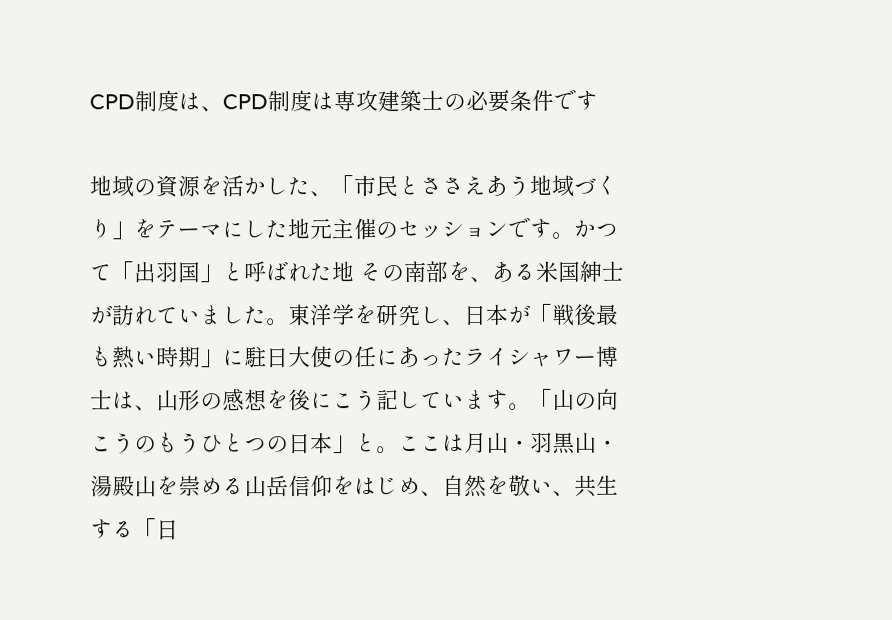CPD制度は、CPD制度は専攻建築士の必要条件です

地域の資源を活かした、「市民とささえあう地域づくり」をテーマにした地元主催のセッションです。かつて「出羽国」と呼ばれた地 その南部を、ある米国紳士が訪れていました。東洋学を研究し、日本が「戦後最も熱い時期」に駐日大使の任にあったライシャワー博士は、山形の感想を後にこう記しています。「山の向こうのもうひとつの日本」と。ここは月山・羽黒山・湯殿山を崇める山岳信仰をはじめ、自然を敬い、共生する「日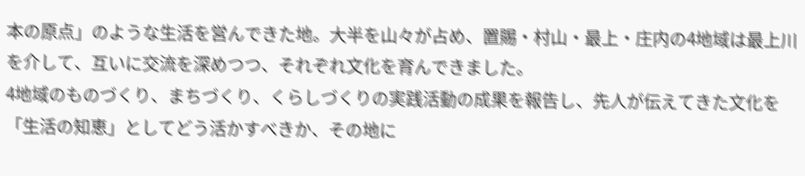本の原点」のような生活を営んできた地。大半を山々が占め、置賜・村山・最上・庄内の4地域は最上川を介して、互いに交流を深めつつ、それぞれ文化を育んできました。
4地域のものづくり、まちづくり、くらしづくりの実践活動の成果を報告し、先人が伝えてきた文化を「生活の知恵」としてどう活かすべきか、その地に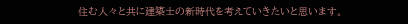住む人々と共に建築士の新時代を考えていきたいと思います。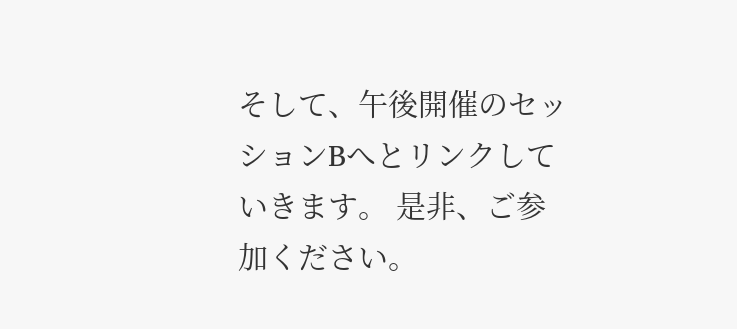そして、午後開催のセッションBへとリンクしていきます。 是非、ご参加ください。